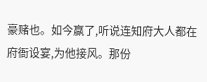豪赌也。如今赢了,听说连知府大人都在府衙设宴,为他接风。那份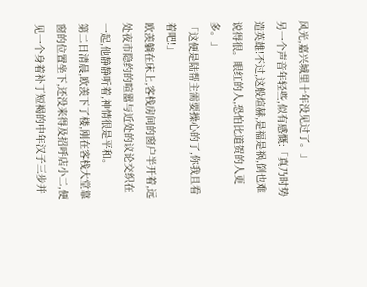风光,嘉兴城里十年没见过了。」
另一个声音年轻些,似有感慨:「真乃时势造英雄!不过,这般煊赫,是福是祸,倒也难说得很。眼红的人,恐怕比道贺的人更多。」
「这便是陆帮主需要操心的了,你我且看着吧!」
欧羡躺在床上,客栈房间的窗户半开着,远处夜市隐约的喧嚣与近处的议论交织在一起,他静静听着,神情很是平和。
第二日清晨,欧羡下了楼,刚在客栈大堂靠窗的位置坐下,还没来得及招呼店小二,便见一个身着补丁短褐的中年汉子三步并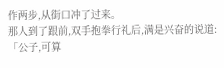作两步,从街口冲了过来。
那人到了跟前,双手抱拳行礼后,满是兴奋的说道:「公子,可算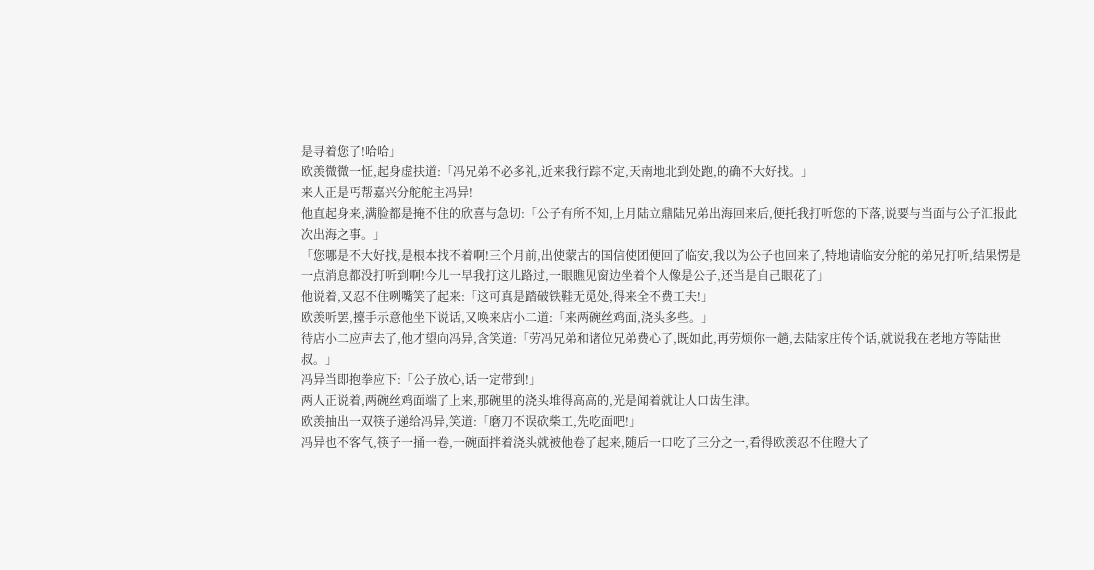是寻着您了!哈哈」
欧羡微微一怔,起身虚扶道:「冯兄弟不必多礼,近来我行踪不定,天南地北到处跑,的确不大好找。」
来人正是丐帮嘉兴分舵舵主冯异!
他直起身来,满脸都是掩不住的欣喜与急切:「公子有所不知,上月陆立鼎陆兄弟出海回来后,便托我打听您的下落,说要与当面与公子汇报此次出海之事。」
「您哪是不大好找,是根本找不着啊!三个月前,出使蒙古的国信使团便回了临安,我以为公子也回来了,特地请临安分舵的弟兄打听,结果愣是一点消息都没打听到啊!今儿一早我打这儿路过,一眼瞧见窗边坐着个人像是公子,还当是自己眼花了」
他说着,又忍不住咧嘴笑了起来:「这可真是踏破铁鞋无觅处,得来全不费工夫!」
欧羡听罢,擡手示意他坐下说话,又唤来店小二道:「来两碗丝鸡面,浇头多些。」
待店小二应声去了,他才望向冯异,含笑道:「劳冯兄弟和诸位兄弟费心了,既如此,再劳烦你一趟,去陆家庄传个话,就说我在老地方等陆世叔。」
冯异当即抱拳应下:「公子放心,话一定带到!」
两人正说着,两碗丝鸡面端了上来,那碗里的浇头堆得高高的,光是闻着就让人口齿生津。
欧羡抽出一双筷子递给冯异,笑道:「磨刀不误砍柴工,先吃面吧!」
冯异也不客气,筷子一捅一卷,一碗面拌着浇头就被他卷了起来,随后一口吃了三分之一,看得欧羡忍不住瞪大了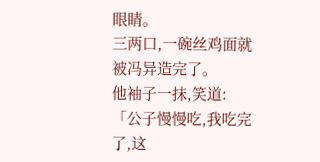眼睛。
三两口,一碗丝鸡面就被冯异造完了。
他袖子一抹,笑道:「公子慢慢吃,我吃完了,这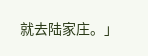就去陆家庄。」